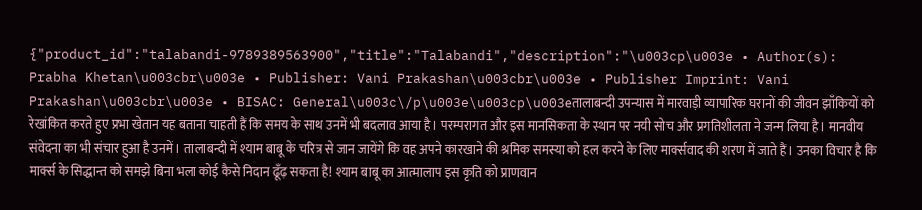{"product_id":"talabandi-9789389563900","title":"Talabandi","description":"\u003cp\u003e • Author(s): Prabha Khetan\u003cbr\u003e • Publisher: Vani Prakashan\u003cbr\u003e • Publisher Imprint: Vani Prakashan\u003cbr\u003e • BISAC: General\u003c\/p\u003e\u003cp\u003eतालाबन्दी उपन्यास में मारवाड़ी व्यापारिक घरानों की जीवन झाँकियों को रेखांकित करते हुए प्रभा खेतान यह बताना चाहती हैं कि समय के साथ उनमें भी बदलाव आया है। परम्परागत और इस मानसिकता के स्थान पर नयी सोच और प्रगतिशीलता ने जन्म लिया है। मानवीय संवेदना का भी संचार हुआ है उनमें। तालाबन्दी में श्याम बाबू के चरित्र से जान जायेंगे कि वह अपने कारखाने की श्रमिक समस्या को हल करने के लिए मार्क्सवाद की शरण में जाते हैं। उनका विचार है कि मार्क्स के सिद्धान्त को समझे बिना भला कोई कैसे निदान ढूँढ़ सकता है! श्याम बाबू का आत्मालाप इस कृति को प्राणवान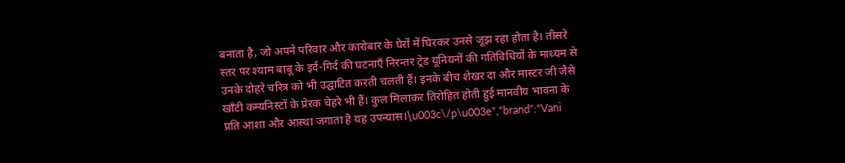बनाता है, जो अपने परिवार और कारोबार के घेरों में घिरकर उनसे जूझ रहा होता है। तीसरे स्तर पर श्याम बाबू के इर्द-गिर्द की घटनाएँ निरन्तर ट्रेड यूनियनों की गतिविधियों के माध्यम से उनके दोहरे चरित्र को भी उद्घाटित करती चलती हैं। इनके बीच शेखर दा और मास्टर जी जैसे खाँटी कम्यनिस्टों के प्रेरक चेहरे भी हैं। कुल मिलाकर तिरोहित होती हुई मानवीय भावना के प्रति आशा और आस्था जगाता है यह उपन्यास।\u003c\/p\u003e","brand":"Vani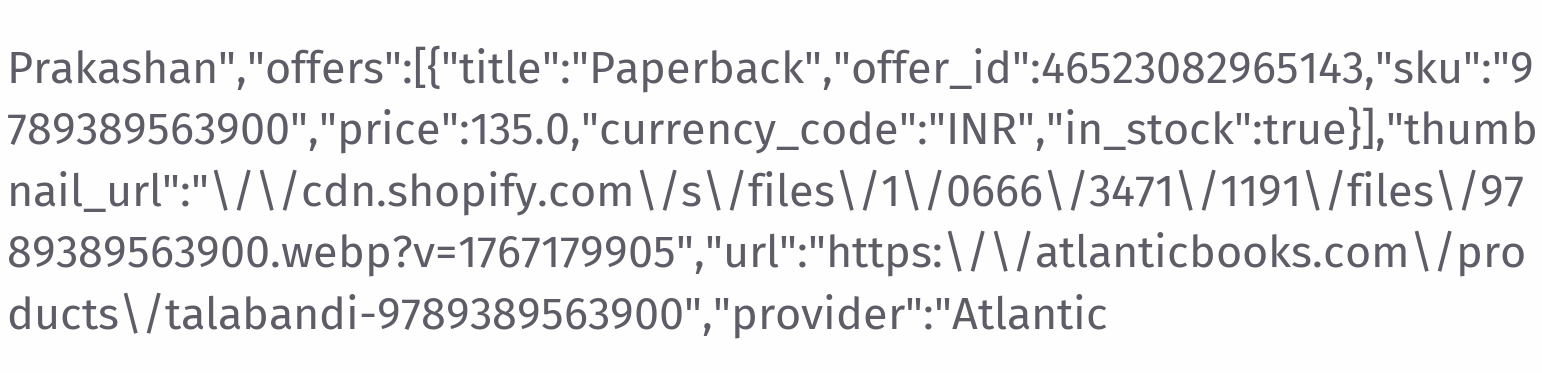Prakashan","offers":[{"title":"Paperback","offer_id":46523082965143,"sku":"9789389563900","price":135.0,"currency_code":"INR","in_stock":true}],"thumbnail_url":"\/\/cdn.shopify.com\/s\/files\/1\/0666\/3471\/1191\/files\/9789389563900.webp?v=1767179905","url":"https:\/\/atlanticbooks.com\/products\/talabandi-9789389563900","provider":"Atlantic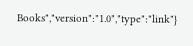Books","version":"1.0","type":"link"}